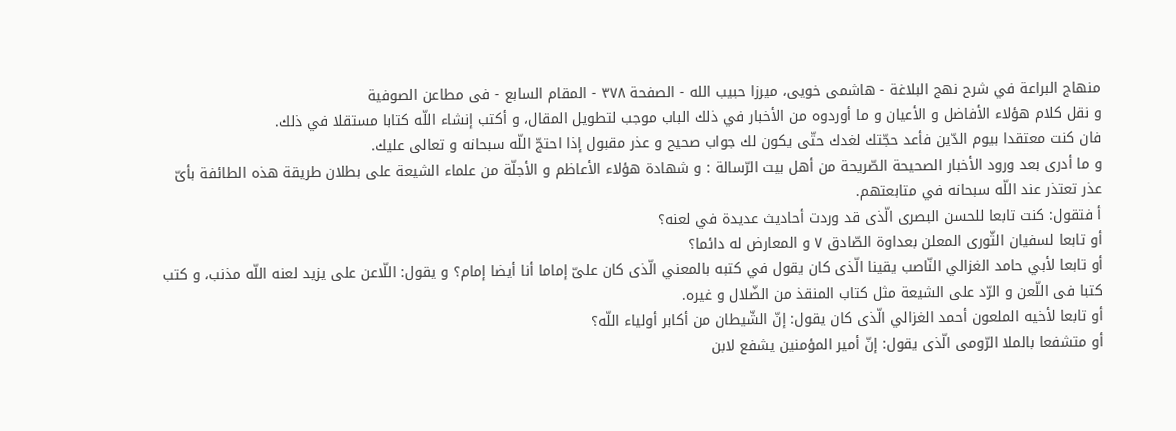منهاج البراعة في شرح نهج البلاغة - هاشمى خويى، ميرزا حبيب الله - الصفحة ٣٧٨ - المقام السابع - فى مطاعن الصوفية
و نقل كلام هؤلاء الأفاضل و الأعيان و ما أوردوه من الأخبار في ذلك الباب موجب لتطويل المقال، و أكتب إنشاء اللّه كتابا مستقلا في ذلك.
فان كنت معتقدا بيوم الدّين فأعد حجّتك لغدك حتّى يكون لك جواب صحيح و عذر مقبول إذا احتجّ اللّه سبحانه و تعالى عليك.
و ما أدرى بعد ورود الأخبار الصحيحة الصّريحة من أهل بيت الرّسالة : و شهادة هؤلاء الأعاظم و الأجلّة من علماء الشيعة على بطلان طريقة هذه الطائفة بأىّ عذر تعتذر عند اللّه سبحانه في متابعتهم.
أ فتقول: كنت تابعا للحسن البصرى الّذى قد وردت أحاديث عديدة في لعنه؟
أو تابعا لسفيان الثّورى المعلن بعداوة الصّادق ٧ و المعارض له دائما؟
أو تابعا لأبي حامد الغزالي النّاصب يقينا الّذى كان يقول في كتبه بالمعني الّذى كان علىّ إماما أنا أيضا إمام؟ و يقول: اللّاعن على يزيد لعنه اللّه مذنب، و كتب كتبا فى اللّعن و الرّد على الشيعة مثل كتاب المنقذ من الضّلال و غيره.
أو تابعا لأخيه الملعون أحمد الغزالي الّذى كان يقول: إنّ الشّيطان من أكابر أولياء اللّه؟
أو متشفعا بالملا الرّومى الّذى يقول: إنّ أمير المؤمنين يشفع لابن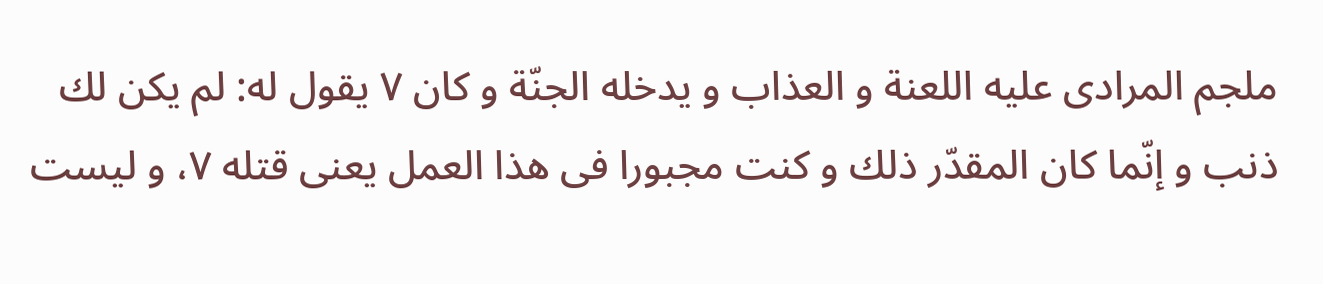ملجم المرادى عليه اللعنة و العذاب و يدخله الجنّة و كان ٧ يقول له: لم يكن لك ذنب و إنّما كان المقدّر ذلك و كنت مجبورا فى هذا العمل يعنى قتله ٧، و ليست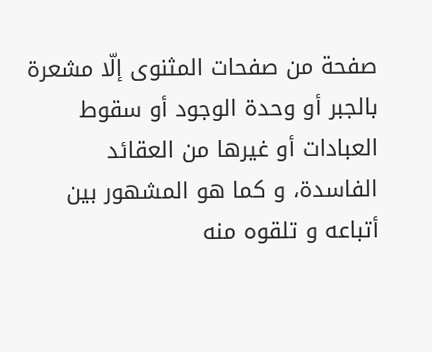صفحة من صفحات المثنوى إلّا مشعرة بالجبر أو وحدة الوجود أو سقوط العبادات أو غيرها من العقائد الفاسدة، و كما هو المشهور بين أتباعه و تلقوه منه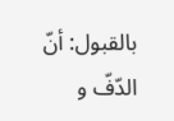بالقبول: أنّ الدّفّ و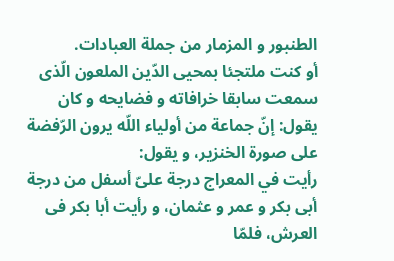الطنبور و المزمار من جملة العبادات.
أو كنت ملتجئا بمحيى الدّين الملعون الّذى سمعت سابقا خرافاته و فضايحه و كان يقول: إنّ جماعة من أولياء اللّه يرون الرّفضة على صورة الخنزير، و يقول:
رأيت في المعراج درجة علىّ أسفل من درجة أبى بكر و عمر و عثمان، و رأيت أبا بكر فى العرش، فلمّا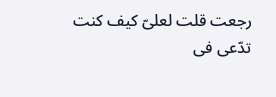رجعت قلت لعلىّ كيف كنت تدّعى فى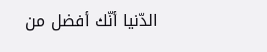الدّنيا أنّك أفضل من